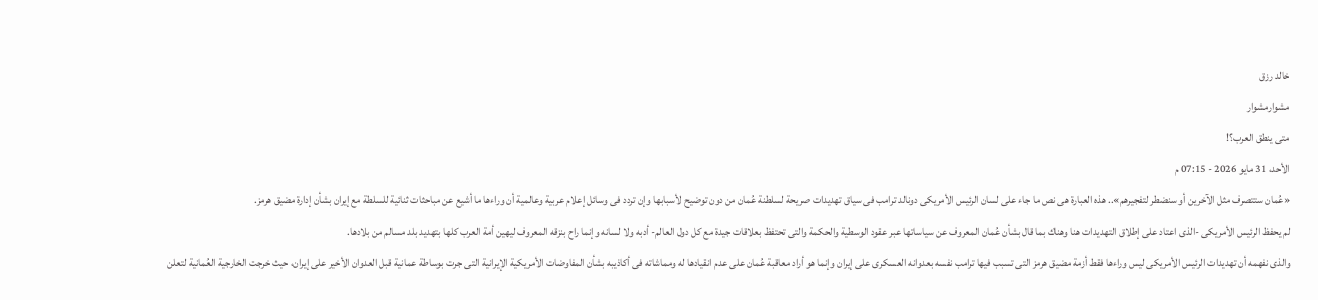خالد رزق
مشوارمشوار
متى ينطق العرب؟!
الأحد، 31 مايو 2026 - 07:15 م
«عُمان ستتصرف مثل الآخرين أو سنضطر لتفجيرهم».. هذه العبارة هى نص ما جاء على لسان الرئيس الأمريكى دونالد ترامب فى سياق تهديدات صريحة لسلطنة عُمان من دون توضيح لأسبابها وإن تردد فى وسائل إعلام عربية وعالمية أن وراءها ما أشيع عن مباحثات ثنائية للسلطة مع إيران بشأن إدارة مضيق هرمز.
لم يحفظ الرئيس الأمريكى -الذى اعتاد على إطلاق التهديدات هنا وهناك بما قال بشأن عُمان المعروف عن سياساتها عبر عقود الوسطية والحكمة والتى تحتفظ بعلاقات جيدة مع كل دول العالم- أدبه ولا لسانه وإنما راح بنزقه المعروف ليهين أمة العرب كلها بتهديد بلد مسالم من بلادها.
والذى نفهمه أن تهديدات الرئيس الأمريكى ليس وراءها فقط أزمة مضيق هرمز التى تسبب فيها ترامب نفسه بعدوانه العسكرى على إيران وإنما هو أراد معاقبة عُمان على عدم انقيادها له ومماشاته فى أكاذيبه بشأن المفاوضات الأمريكية الإيرانية التى جرت بوساطة عمانية قبل العدوان الأخير على إيران، حيث خرجت الخارجية العُمانية لتعلن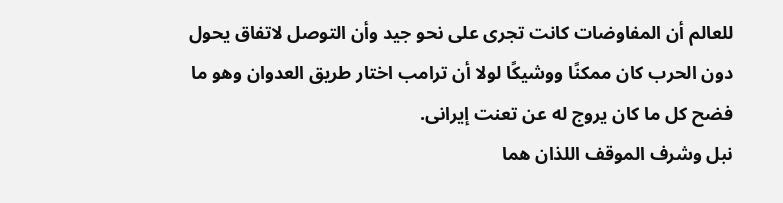للعالم أن المفاوضات كانت تجرى على نحو جيد وأن التوصل لاتفاق يحول دون الحرب كان ممكنًا ووشيكًا لولا أن ترامب اختار طريق العدوان وهو ما فضح كل ما كان يروج له عن تعنت إيرانى.
نبل وشرف الموقف اللذان هما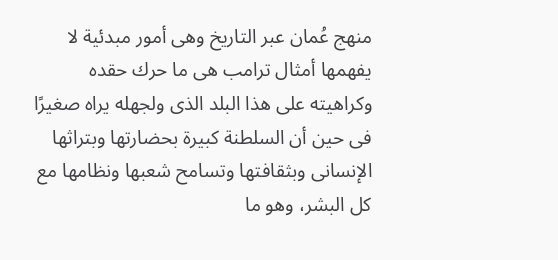منهج عُمان عبر التاريخ وهى أمور مبدئية لا يفهمها أمثال ترامب هى ما حرك حقده وكراهيته على هذا البلد الذى ولجهله يراه صغيرًا فى حين أن السلطنة كبيرة بحضارتها وبتراثها الإنسانى وبثقافتها وتسامح شعبها ونظامها مع كل البشر، وهو ما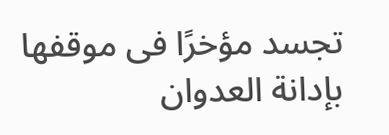تجسد مؤخرًا فى موقفها بإدانة العدوان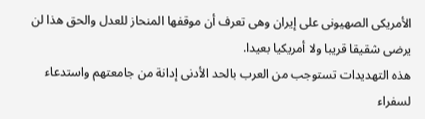الأمريكى الصهيونى على إيران وهى تعرف أن موقفها المنحاز للعدل والحق هذا لن يرضى شقيقا قريبا ولا أمريكيا بعيدا.
هذه التهديدات تستوجب من العرب بالحد الأدنى إدانة من جامعتهم واستدعاء لسفراء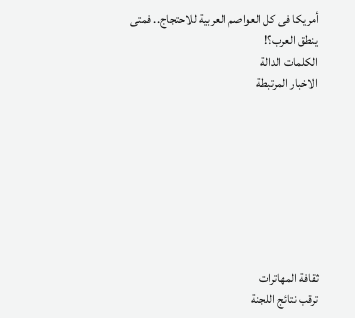أمريكا فى كل العواصم العربية للاحتجاج.. فمتى ينطق العرب؟!
الكلمات الدالة
الاخبار المرتبطة








ثقافة المهاترات
ترقب نتائج اللجنة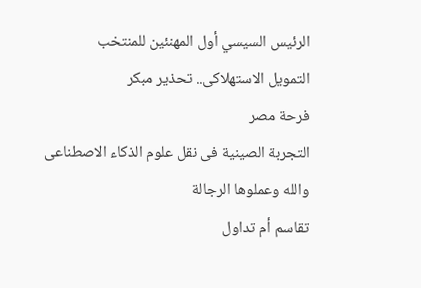الرئيس السيسي أول المهنئين للمنتخب
التمويل الاستهلاكى.. تحذير مبكر
فرحة مصر
التجربة الصينية فى نقل علوم الذكاء الاصطناعى
والله وعملوها الرجالة
تقاسم أم تداول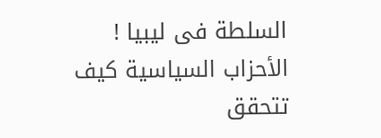السلطة فى ليبيا !
الأحزاب السياسية كيف تتحقق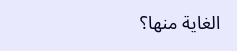الغاية منها؟